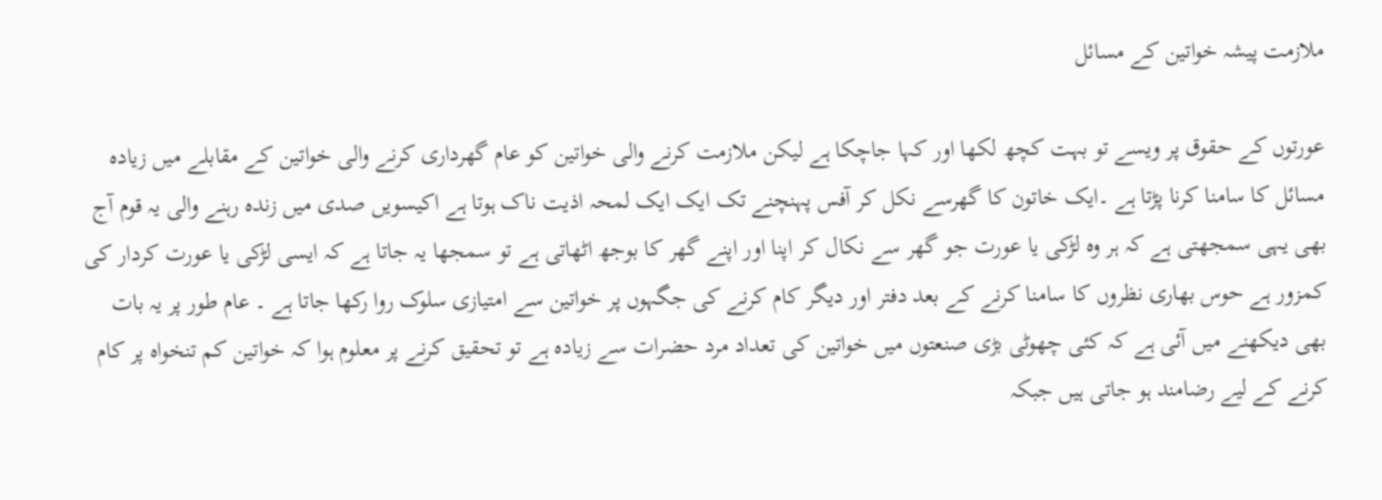ملازمت پیشہ خواتین کے مسائل

عورتوں کے حقوق پر ویسے تو بہت کچھ لکھا اور کہا جاچکا ہے لیکن ملازمت کرنے والی خواتین کو عام گھرداری کرنے والی خواتین کے مقابلے میں زیادہ مسائل کا سامنا کرنا پڑتا ہے ۔ایک خاتون کا گھرسے نکل کر آفس پہنچنے تک ایک ایک لمحہ اذیت ناک ہوتا ہے اکیسویں صدی میں زندہ رہنے والی یہ قوم آج بھی یہی سمجھتی ہے کہ ہر وہ لڑکی یا عورت جو گھر سے نکال کر اپنا اور اپنے گھر کا بوجھ اٹھاتی ہے تو سمجھا یہ جاتا ہے کہ ایسی لڑکی یا عورت کردار کی کمزور ہے حوس بھاری نظروں کا سامنا کرنے کے بعد دفتر اور دیگر کام کرنے کی جگہوں پر خواتین سے امتیازی سلوک روا رکھا جاتا ہے ۔ عام طور پر یہ بات بھی دیکھنے میں آئی ہے کہ کئی چھوٹی بڑی صنعتوں میں خواتین کی تعداد مرد حضرات سے زیادہ ہے تو تحقیق کرنے پر معلوم ہوا کہ خواتین کم تنخواہ پر کام کرنے کے لیے رضامند ہو جاتی ہیں جبکہ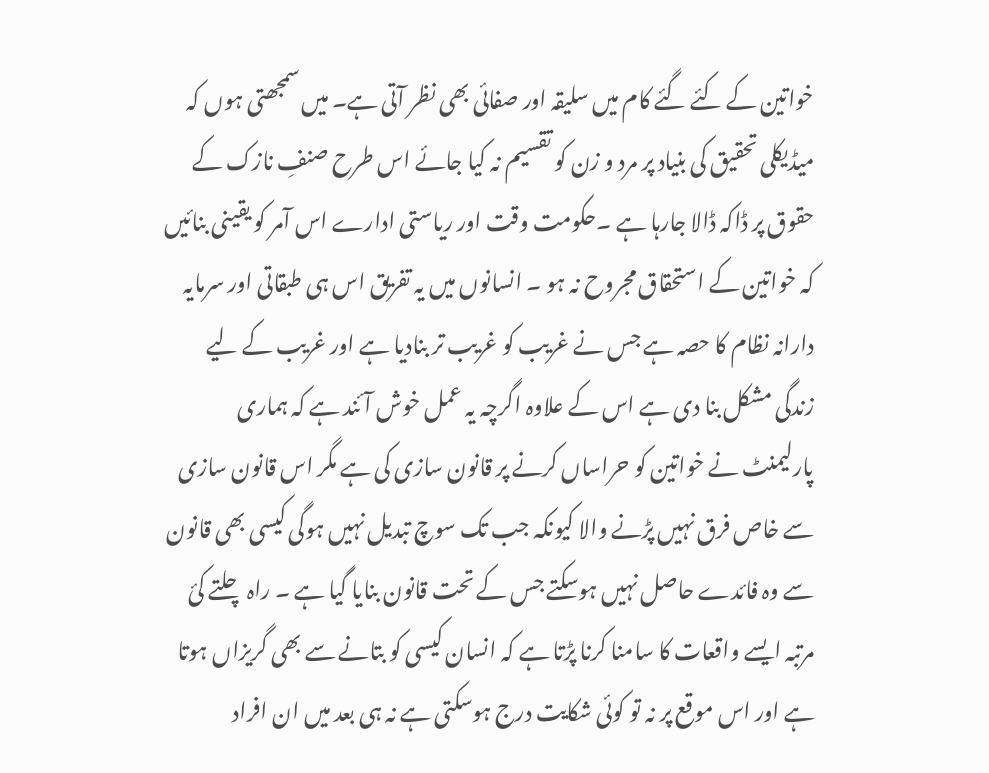خواتین کے کئے گئے کام میں سلیقہ اور صفائی بھی نظر آتی ہے۔ میں سمجھتی ہوں کہ میڈیکلی تحقیق کی بنیاد پر مرد و زن کو تقسیم نہ کیا جائے اس طرح صنفِ نازک کے حقوق پر ڈاکہ ڈالا جارہا ہے ۔حکومت وقت اور ریاستی ادارے اس آمر کو یقینی بنائیں کہ خواتین کے استحقاق مجروح نہ ہو ۔ انسانوں میں یہ تفریق اس ہی طبقاتی اور سرمایہ دارانہ نظام کا حصہ ہے جس نے غریب کو غریب تر بنادیا ہے اور غریب کے لیے زندگی مشکل بنا دی ہے اس کے علاوہ اگرچہ یہ عمل خوش آئند ہے کہ ہماری پارلیمنٹ نے خواتین کو حراساں کرنے پر قانون سازی کی ہے مگر اس قانون سازی سے خاص فرق نہیں پڑنے والا کیونکہ جب تک سوچ تبدیل نہیں ہوگی کیسی بھی قانون سے وہ فائدے حاصل نہیں ہوسکتے جس کے تحت قانون بنایا گیا ہے ۔ راہ چلتے کئ مرتبہ ایسے واقعات کا سامنا کرنا پڑتا ہے کہ انسان کیسی کو بتانے سے بھی گریزاں ہوتا ہے اور اس موقع پر نہ تو کوئی شکایت درج ہوسکتی ہے نہ ہی بعد میں ان افراد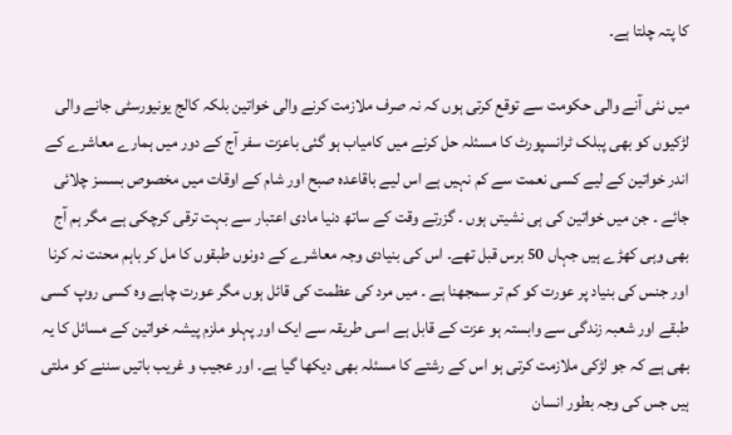کا پتہ چلتا ہے۔

میں نئی آنے والی حکومت سے توقع کرتی ہوں کہ نہ صرف ملازمت کرنے والی خواتین بلکہ کالج یونیورسٹی جانے والی لڑکیوں کو بھی پبلک ٹرانسپورٹ کا مسئلہ حل کرنے میں کامیاب ہو گئی باعزت سفر آج کے دور میں ہمارے معاشرے کے اندر خواتین کے لیے کسی نعمت سے کم نہیں ہے اس لیے باقاعدہ صبح اور شام کے اوقات میں مخصوص بسسز چلائی جائے ۔ جن میں خواتین کی ہی نشیتں ہوں ۔ گزرتے وقت کے ساتھ دنیا مادی اعتبار سے بہت ترقی کرچکی ہے مگر ہم آج بھی وہی کھڑے ہیں جہاں 50 برس قبل تھے۔ اس کی بنیادی وجہ معاشرے کے دونوں طبقوں کا مل کر باہم محنت نہ کرنا اور جنس کی بنیاد پر عورت کو کم تر سمجھنا ہے ۔ میں مرد کی عظمت کی قائل ہوں مگر عورت چاہے وہ کسی روپ کسی طبقے اور شعبہ زندگی سے وابستہ ہو عزت کے قابل ہے اسی طریقہ سے ایک اور پہلو ملزم پیشہ خواتین کے مسائل کا یہ بھی ہے کہ جو لڑکی ملازمت کرتی ہو اس کے رشتے کا مسئلہ بھی دیکھا گیا ہے۔ اور عجیب و غریب باتیں سننے کو ملتی ہیں جس کی وجہ بطور انسان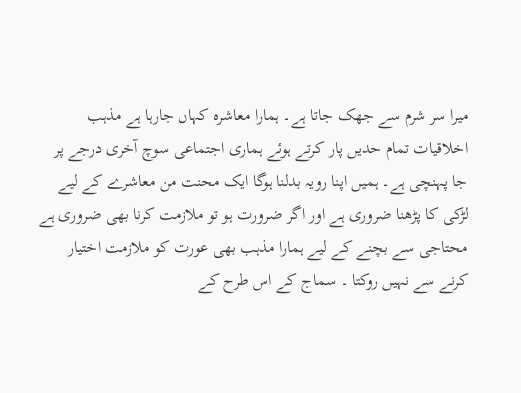میرا سر شرم سے جھک جاتا ہے۔ ہمارا معاشرہ کہاں جارہا ہے مذہب اخلاقیات تمام حدیں پار کرتے ہوئے ہماری اجتماعی سوچ آخری درجے پر جا پہنچی ہے۔ ہمیں اپنا رویہ بدلنا ہوگا ایک محنت من معاشرے کے لیے لڑکی کا پڑھنا ضروری ہے اور اگر ضرورت ہو تو ملازمت کرنا بھی ضروری ہے محتاجی سے بچنے کے لیے ہمارا مذہب بھی عورت کو ملازمت اختیار کرنے سے نہیں روکتا ۔ سماج کے اس طرح کے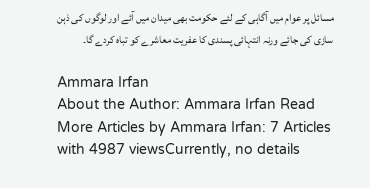مسائل پر عوام میں آگاہی کے لئے حکومت بھی میدان میں آئے اور لوگوں کی ذہن سازی کی جائے ورنہ انتہائی پسندی کا عفریت معاشرے کو تباہ کردے گا۔

Ammara Irfan
About the Author: Ammara Irfan Read More Articles by Ammara Irfan: 7 Articles with 4987 viewsCurrently, no details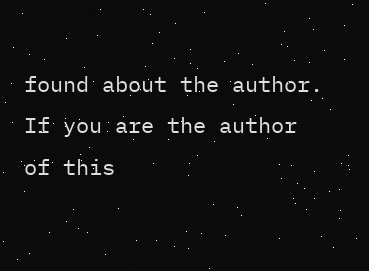found about the author. If you are the author of this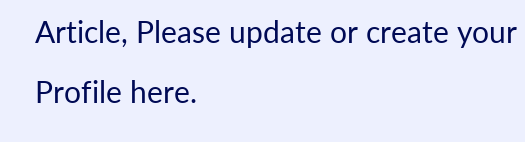Article, Please update or create your Profile here.